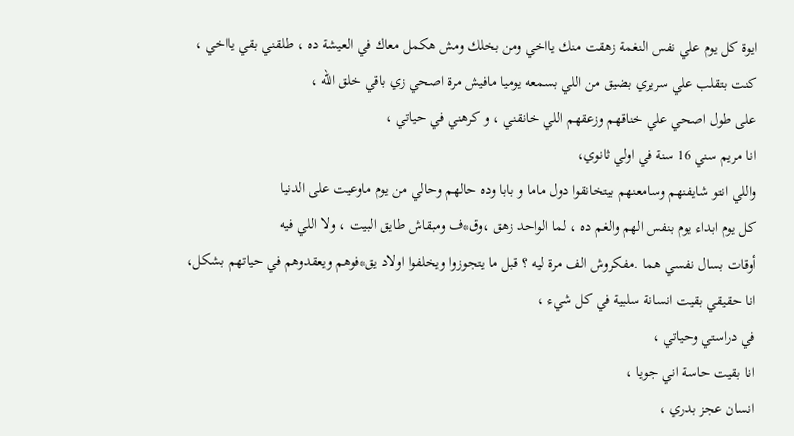ايوة كل يوم علي نفس النغمة زهقت منك يااخي ومن بخلك ومش هكمل معاك في العيشة ده ، طلقني بقي يااخي ،
كنت بتقلب علي سريري بضيق من اللي بسمعه يوميا مافيش مرة اصحي زي باقي خلق الله ،
على طول اصحي علي خناقهم وزعقهم اللي خانقني ، و كرهني في حياتي ،
انا مريم سني 16 سنة في اولي ثانوي،
واللي انتو شايفنهم وسامعنهم بيتخانقوا دول ماما و بابا وده حالهم وحالي من يوم ماوعيت على الدنيا
كل يوم ابداء يوم بنفس الهم والغم ده ، لما الواحد زهق ،وق*ف ومبقاش طايق البيت ، ولا اللي فيه
أوقات بسال نفسي هما .مفكروش الف مرة ليه ؟ قبل ما يتجوزوا ويخلفوا اولاد يق*فوهم ويعقدوهم في حياتهم بشكل،
انا حقيقي بقيت انسانة سلبية في كل شيء ،
في دراستي وحياتي ،
انا بقيت حاسة اني جويا ،
انسان عجز بدري ،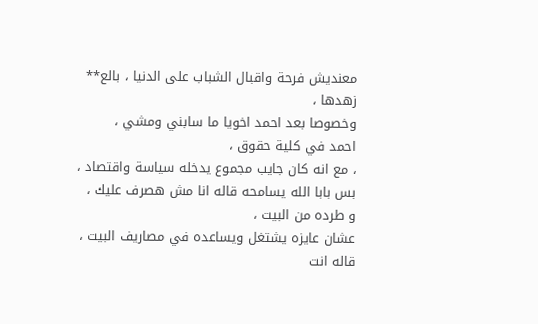معنديش فرحة واقبال الشباب على الدنيا ، بالع** زهدها ،
وخصوصا بعد احمد اخويا ما سابني ومشي ،
احمد في كلية حقوق ،
، مع انه كان جايب مجموع يدخله سياسة واقتصاد ،
بس بابا الله يسامحه قاله انا مش هصرف عليك ،
و طرده من البيت ،
عشان عايزه يشتغل ويساعده في مصاريف البيت ،
قاله انت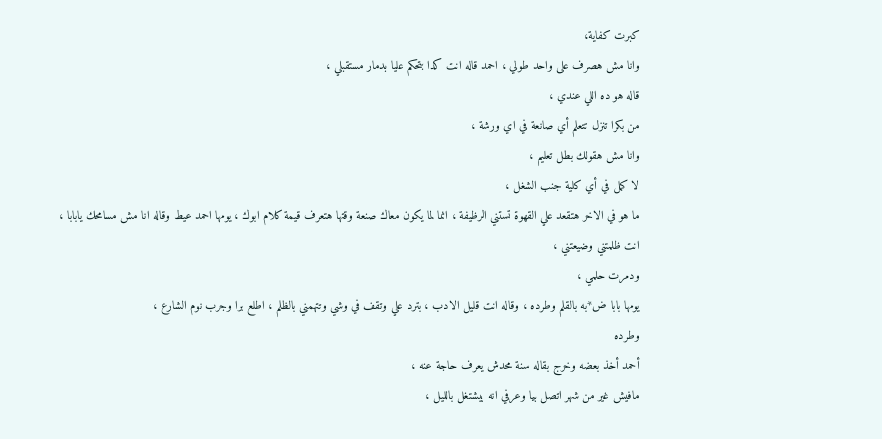كبرت كفاية،
وانا مش هصرف على واحد طولي ، احمد قاله انت كدا بتحكم عليا بدمار مستقبلي ،
قاله هو ده اللي عندي ،
من بكرا تنزل تتعلم أي صانعة في اي ورشة ،
وانا مش هقولك بطل تعليم ،
لا كمل في أي كلية جنب الشغل ،
ما هو في الاخر هتقعد علي القهوة تستني الرظيفة ، انما لما يكون معاك صنعة وقتها هتعرف قيمة كلام ابوك ، يومها احمد عيط وقاله انا مش مسامحك يابابا ،
انت ظلمتني وضيعتني ،
ودمرت حلمي ،
يومها بابا ض*به بالقلم وطرده ، وقاله انت قليل الادب ، بترد علي وتقف في وشي وتتهمني بالظلم ، اطلع برا وجرب نوم الشارع ،
وطرده
أحمد أخذ بعضه وخرج بقاله سنة محدش يعرف حاجة عنه ،
مافيش غير من شهر اتصل بيا وعرفي انه بيشتغل بالليل ،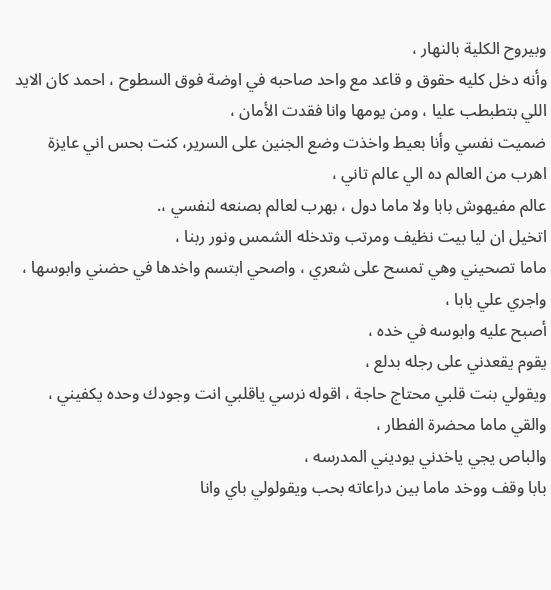وبيروح الكلية بالنهار ،
وأنه دخل كليه حقوق و قاعد مع واحد صاحبه في اوضة فوق السطوح ، احمد كان الايد اللي بتطبطب عليا ، ومن يومها وانا فقدت الأمان ،
ضميت نفسي وأنا بعيط واخذت وضع الجنين على السرير، كنت بحس اني عايزة اهرب من العالم ده الي عالم تاني ،
عالم مفيهوش بابا ولا ماما دول ، بهرب لعالم بصنعه لنفسي ،.
اتخيل ان ليا بيت نظيف ومرتب وتدخله الشمس ونور ربنا ،
ماما تصحيني وهي تمسح على شعري ، واصحي ابتسم واخدها في حضني وابوسها ،
واجري علي بابا ،
أصبح عليه وابوسه في خده ،
يقوم يقعدني على رجله بدلع ،
ويقولي بنت قلبي محتاج حاجة ، اقوله نرسي ياقلبي انت وجودك وحده يكفيني ،
والقي ماما محضرة الفطار ،
والباص يجي ياخدني يوديني المدرسه ،
بابا وقف ووخد ماما بين دراعاته بحب ويقولولي باي وانا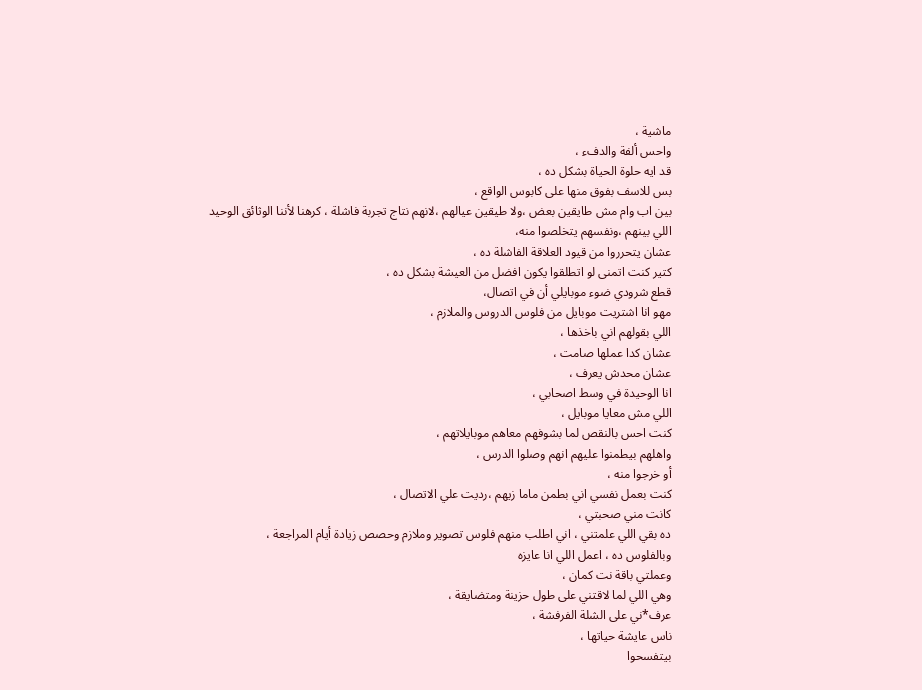ماشية ،
واحس ألفة والدفء ،
قد ايه حلوة الحياة بشكل ده ،
بس للاسف بفوق منها على كابوس الواقع ،
بين اب وام مش طايقين بعض ،ولا طيقين عيالهم ،لانهم نتاج تجربة فاشلة ، كرهنا لأننا الوثائق الوحيد اللي بينهم ،ونفسهم يتخلصوا منه،
عشان يتحرروا من قيود العلاقة الفاشلة ده ،
كتير كنت اتمنى لو اتطلقوا يكون افضل من العيشة بشكل ده ،
قطع شرودي ضوء موبايلي أن في اتصال،
مهو انا اشتريت موبايل من فلوس الدروس والملازم ،
اللي بقولهم اني باخذها ،
عشان كدا عملها صامت ،
عشان محدش يعرف ،
انا الوحيدة في وسط اصحابي ،
اللي مش معايا موبايل ،
كنت احس بالنقص لما بشوفهم معاهم موبايلاتهم ،
واهلهم بيطمنوا عليهم انهم وصلوا الدرس ،
أو خرجوا منه ،
كنت بعمل نفسي اني بطمن ماما زيهم ،رديت علي الاتصال ،
كانت مني صحبتي ،
ده بقي اللي علمتني ، اني اطلب منهم فلوس تصوير وملازم وحصص زيادة أيام المراجعة ،
وبالفلوس ده ، اعمل اللي انا عايزه
وعملتي باقة نت كمان ،
وهي اللي لما لاقتني على طول حزينة ومتضايقة ،
عرف*ني على الشلة الفرفشة ،
ناس عايشة حياتها ،
بيتفسحوا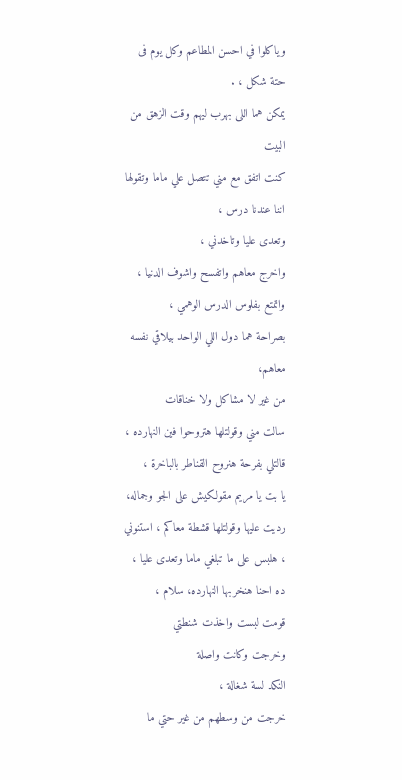وياكلوا في احسن المطاعم وكل يوم فى حتة شكل ، .
يمكن هما اللى بهرب ليهم وقت الزهق من البيت
كنت اتفق مع مني تتصل علي ماما وتقولها اننا عندنا درس ،
وتعدى عليا وتاخدني ،
واخرج معاهم واتفسح واشوف الدنيا ، واتمتع بفلوس الدرس الوهمي ،
بصراحة هما دول اللي الواحد بيلاقي نفسه معاهم،
من غير لا مشاكل ولا خناقات
سالت مني وقولتلها هتروحوا فين النهارده ،
قالتلي بفرحة هنروح القناطر بالباخرة ،
يا بت يا مريم مقولكيش على الجو وجماله،
رديت عليها وقولتلها قشطة معاكم ، استنوني ، هلبس على ما تبلغي ماما وتعدى عليا ، ده احنا هنخربها النهارده، سلام ،
قومت لبست واخذت شنطتي
وخرجت وكانت واصلة
النكد لسة شغالة ،
خرجت من وسطهم من غير حتي ما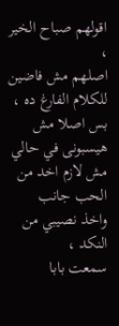اقولهم صباح الخير ،
اصلهم مش فاضين للكلام الفارغ ده ،
بس اصلا مش هيسبونى في حالي
مش لازم اخد من الحب جانب
واخذ نصيبي من النكد ،
سمعت بابا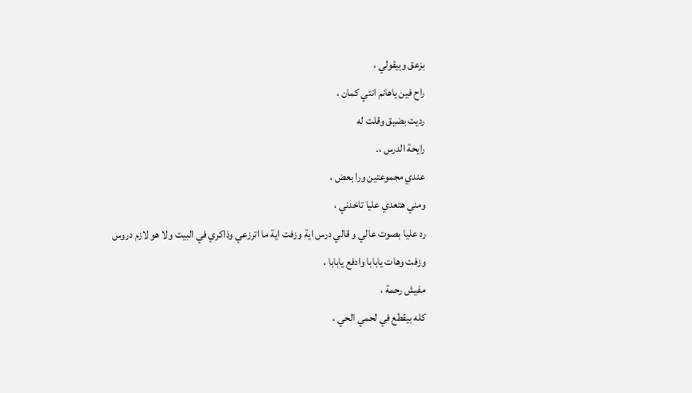بزعق وبيقولي ،
راح فين ياهانم انتي كمان ،
رديت بضيق وقلت له
رايحة الدرس ،.
عندي مجموعتين ورا بعض ،
ومني هتعدي عليا تاخدني ،
رد عليا بصوت عالي و قالي درس اية وزفت اية ما اترزعي وذاكري في البيت ولا هو لازم دروس وزفت وهات يابابا وادفع يابابا ،
مفيش رحمة ،
كله بيقطع في لحمي الحي ،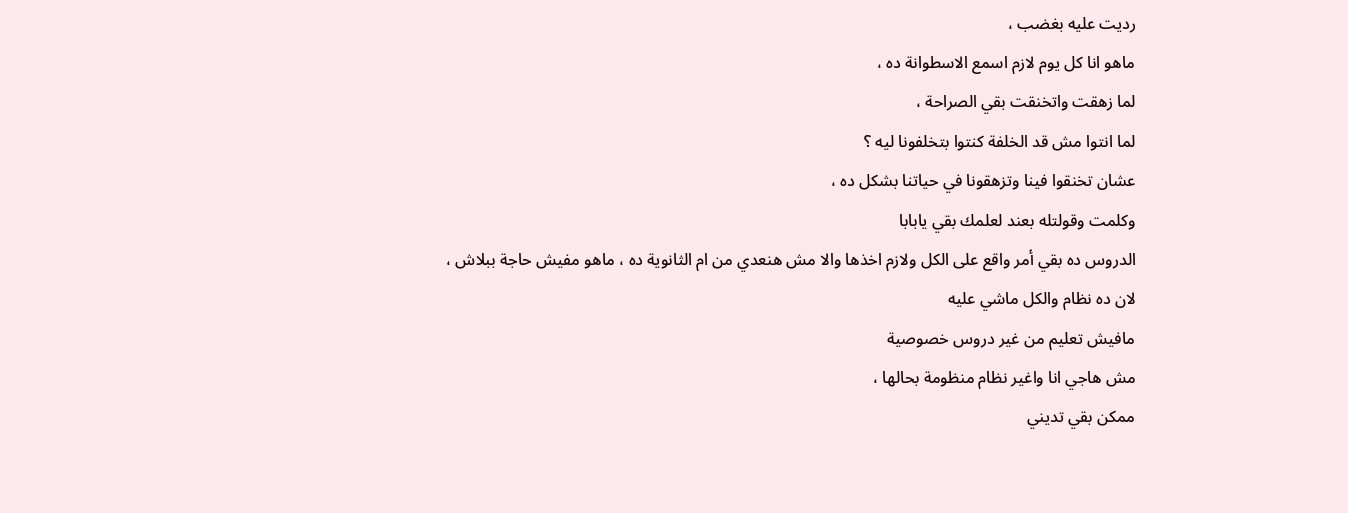رديت عليه بغضب ،
ماهو انا كل يوم لازم اسمع الاسطوانة ده ،
لما زهقت واتخنقت بقي الصراحة ،
لما انتوا مش قد الخلفة كنتوا بتخلفونا ليه ؟
عشان تخنقوا فينا وتزهقونا في حياتنا بشكل ده ،
وكلمت وقولتله بعند لعلمك بقي يابابا
الدروس ده بقي أمر واقع على الكل ولازم اخذها والا مش هنعدي من ام الثانوية ده ، ماهو مفيش حاجة ببلاش ،
لان ده نظام والكل ماشي عليه
مافيش تعليم من غير دروس خصوصية
مش هاجي انا واغير نظام منظومة بحالها ،
ممكن بقي تديني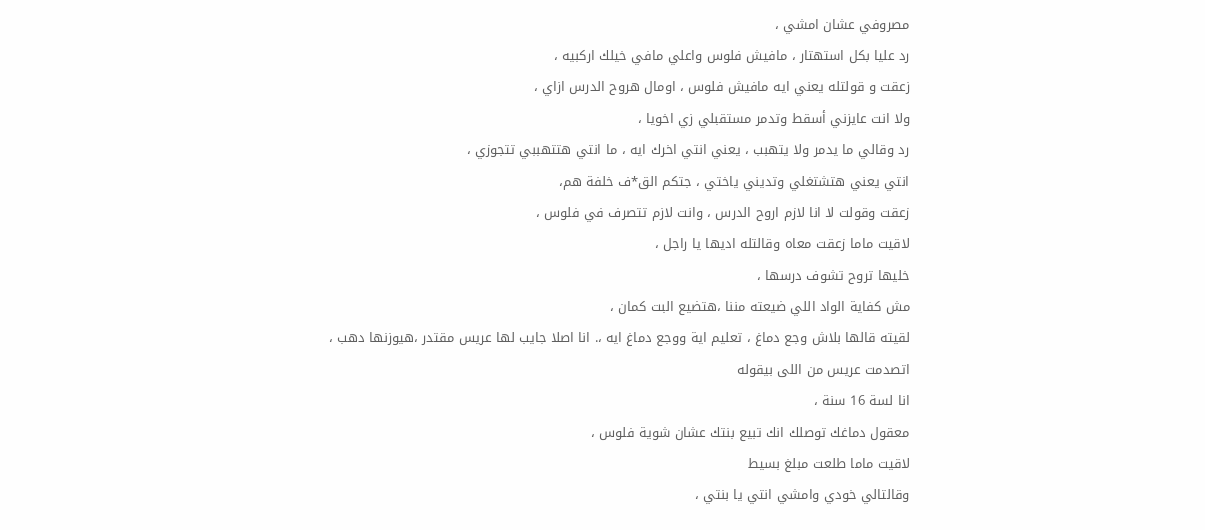مصروفي عشان امشي ،
رد عليا بكل استهتار ، مافيش فلوس واعلي مافي خيلك اركبيه ،
زعقت و قولتله يعني ايه مافيش فلوس ، اومال هروح الدرس ازاي ،
ولا انت عايزني أسقط وتدمر مستقبلي زي اخويا ،
رد وقالي ما يدمر ولا يتهبب ، يعني انتي اخرك ايه ، ما انتي هتتهببي تتجوزي ،
انتي يعني هتشتغلي وتديني ياختي ، جتكم الق*ف خلفة هم،
زعقت وقولت لا انا لازم اروح الدرس ، وانت لازم تتصرف في فلوس ،
لاقيت ماما زعقت معاه وقالتله اديها يا راجل ،
خليها تروح تشوف درسها ،
مش كفاية الواد اللي ضيعته مننا ،هتضيع البت كمان ،
لقيته قالها بلاش وجع دماغ ، تعليم اية ووجع دماغ ايه ،. انا اصلا جايب لها عريس مقتدر ،هيوزنها دهب ،
اتصدمت عريس من اللى بيقوله
انا لسة 16 سنة ،
معقول دماغك توصلك انك تبيع بنتك عشان شوية فلوس ،
لاقيت ماما طلعت مبلغ بسيط
وقالتالي خودي وامشي انتي يا بنتي ،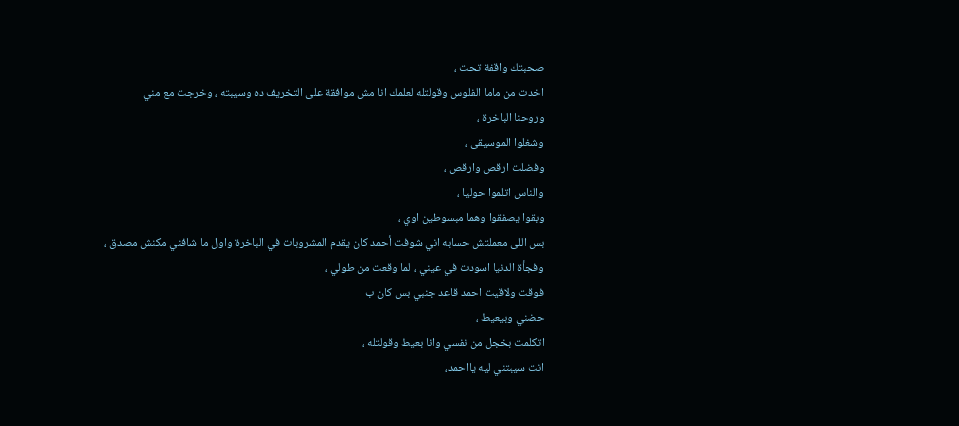صحبتك واقفة تحت ،
اخدت من ماما الفلوس وقولتله لعلمك انا مش موافقة على التخريف ده وسيبته ، وخرجت مع مني
وروحنا الباخرة ،
وشغلوا الموسيقى ،
وفضلت ارقص وارقص ،
والناس اتلموا حوليا ،
وبقوا يصفقوا وهما مبسوطين اوي ،
بس اللى معملتش حسابه اني شوفت أحمد كان يقدم المشروبات في الباخرة واول ما شافني مكنش مصدق ،
وفجأة الدنيا اسودت في عيني ، لما وقعت من طولي ،
فوقت ولاقيت احمد قاعد جنبي بس كان ب
حضني وبيعيط ،
اتكلمت بخجل من نفسي وانا بعيط وقولتله ،
انت سيبتني ليه يااحمد،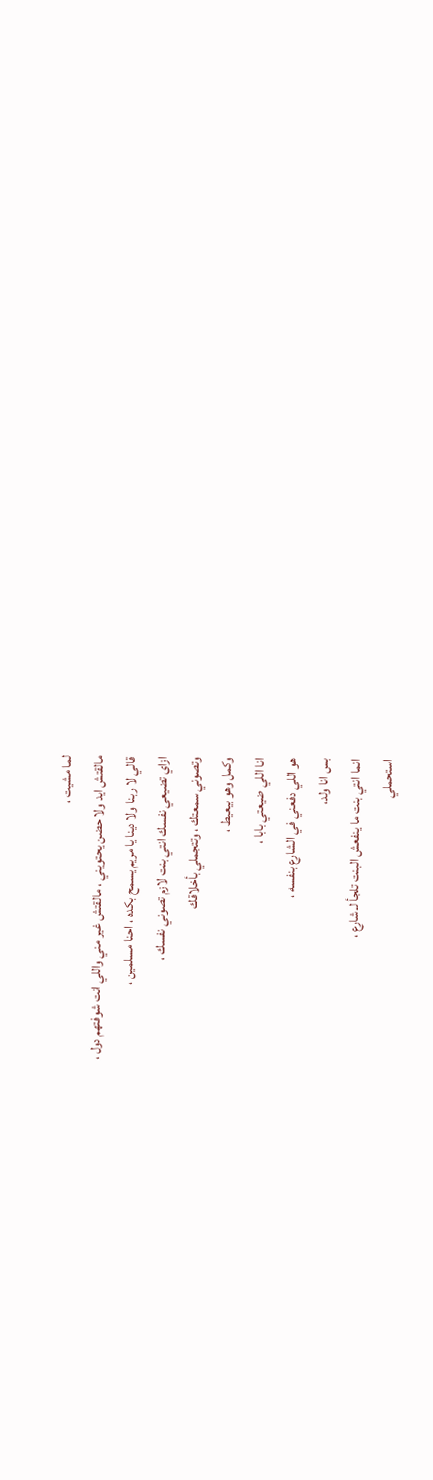لما مشيت ،
مالقتش ايد ولا حضن يحتويني ، مالقتش غير مني واللي انت شوفتهم دول ،
قالي لا ربنا ولا دينا يا مريم يسمح بكده ، احنا مسلمين ،
ازاي تضيعي نفسك انتي بنت لازم تصوني نفسك ،
وتصوني سمعتك ، وتتجملي بأخلاقك
وكمل وهو بيعيط ،
انا اللي ضيعتي بابا ،
هو اللي دفعني في الشارع بنفسه ،
بس انا ولد،
انما انتي بنت ما ينفعش البنت تلجأ لـ شارع ،
استحملي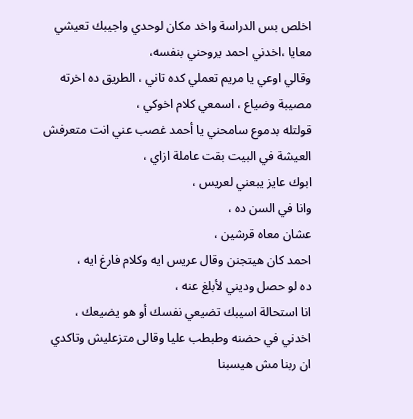اخلص بس الدراسة واخد مكان لوحدي واجيبك تعيشي معايا ،اخدني احمد يروحني بنفسه،
وقالي اوعي يا مريم تعملي كده تاني ، الطريق ده اخرته مصيبة وضياع ، اسمعي كلام اخوكي ،
قولتله بدموع سامحني يا أحمد غصب عني انت متعرفش العيشة في البيت بقت عاملة ازاي ،
ابوك عايز يبعني لعريس ،
وانا في السن ده ،
عشان معاه قرشين ،
احمد كان هيتجنن وقال عريس ايه وكلام فارغ ايه ،
ده لو حصل وديني لأبلغ عنه ،
انا استحالة اسيبك تضيعي نفسك أو هو يضيعك ،
اخدني في حضنه وطبطب عليا وقالى متزعليش وتاكدي ان ربنا مش هيسبنا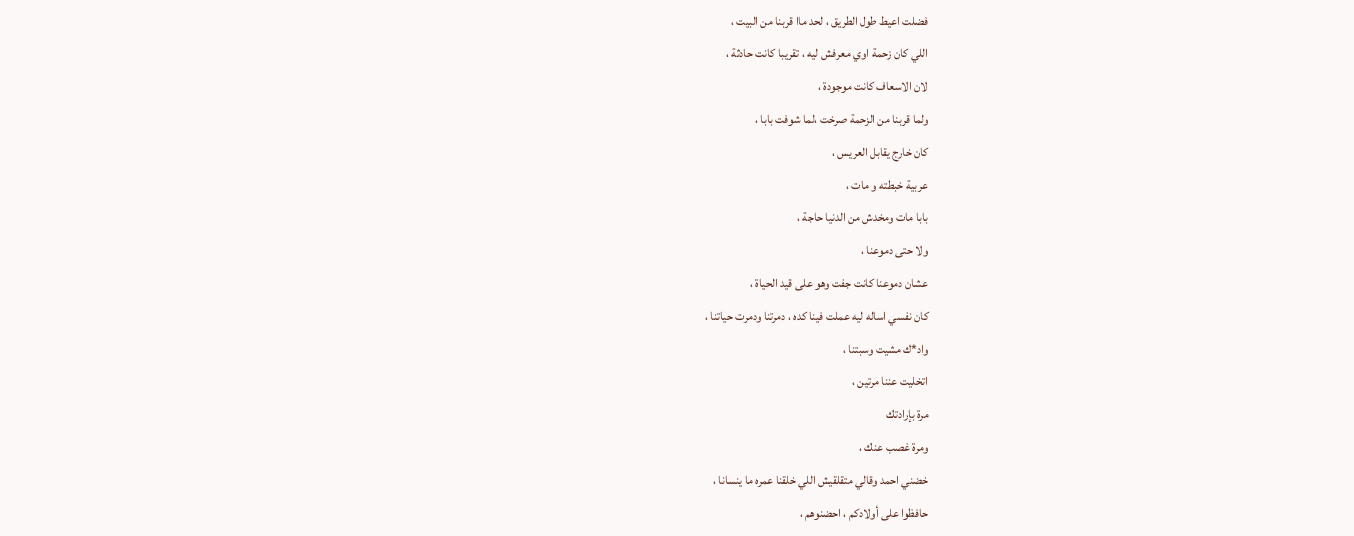فضلت اعيط طول الطريق ، لحد ماا قربنا من البيت ،
اللي كان زحمة اوي معرفش ليه ، تقريبا كانت حادثة ،
لان الاسعاف كانت موجودة ،
ولما قربنا من الزحمة صرخت ،لما شوفت بابا ،
كان خارج يقابل العريس ،
عربية خبطته و مات ،
بابا مات ومخدش من الدنيا حاجة ،
ولا حتى دموعنا ،
عشان دموعنا كانت جفت وهو على قيد الحياة ،
كان نفسي اساله ليه عملت فينا كده ، دمرتنا ودمرت حياتنا ،
واد*ك مشيت وسبتنا ،
اتخليت عننا مرتين ،
مرة بإرادتك
ومرة غصب عنك ،
خضني احمد وقالي متقلقيش اللي خلقنا عمره ما ينسانا ،
حافظوا على أولادكم ، احضنوهم ،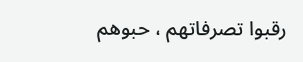رقبوا تصرفاتهم ، حبوهم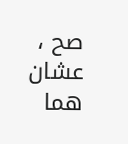صح ،
عشان هما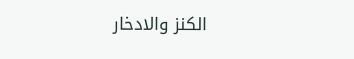الكنز والادخار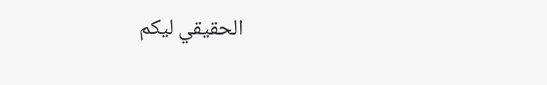الحقيقي ليكم